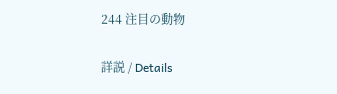244 注目の動物

詳説 / Details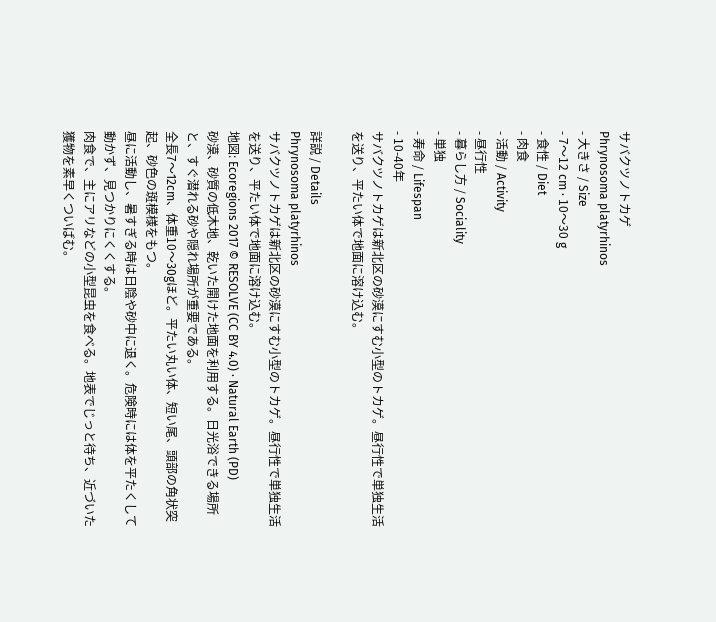サバクツノトカゲ
Phrynosoma platyrhinos
- 大きさ / Size
- 7〜12 cm · 10〜30 g
- 食性 / Diet
- 肉食
- 活動 / Activity
- 昼行性
- 暮らし方 / Sociality
- 単独
- 寿命 / Lifespan
- 10-40年
サバクツノトカゲは新北区の砂漠にすむ小型のトカゲ。昼行性で単独生活を送り、平たい体で地面に溶け込む。

詳説 / Details
Phrynosoma platyrhinos
サバクツノトカゲは新北区の砂漠にすむ小型のトカゲ。昼行性で単独生活を送り、平たい体で地面に溶け込む。
地図: Ecoregions 2017 © RESOLVE (CC BY 4.0) · Natural Earth (PD)
砂漠、砂質の低木地、乾いた開けた地面を利用する。日光浴できる場所と、すぐ潜れる砂や隠れ場所が重要である。
全長7〜12cm、体重10〜30gほど。平たい丸い体、短い尾、頭部の角状突起、砂色の斑模様をもつ。
昼に活動し、暑すぎる時は日陰や砂中に退く。危険時には体を平たくして動かず、見つかりにくくする。
肉食で、主にアリなどの小型昆虫を食べる。地表でじっと待ち、近づいた獲物を素早くついばむ。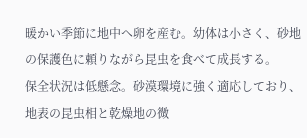暖かい季節に地中へ卵を産む。幼体は小さく、砂地の保護色に頼りながら昆虫を食べて成長する。
保全状況は低懸念。砂漠環境に強く適応しており、地表の昆虫相と乾燥地の微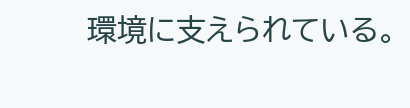環境に支えられている。